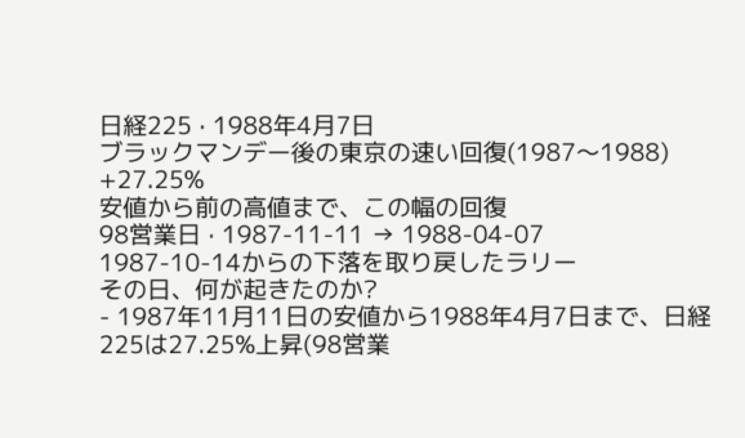日経225 · 1988年4月7日
ブラックマンデー後の東京の速い回復(1987〜1988)
+27.25%
安値から前の高値まで、この幅の回復
98営業日 · 1987-11-11 → 1988-04-07
1987-10-14からの下落を取り戻したラリー
その日、何が起きたのか?
- 1987年11月11日の安値から1988年4月7日まで、日経225は27.25%上昇(98営業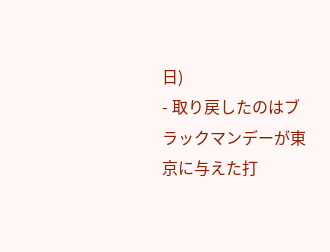日)
- 取り戻したのはブラックマンデーが東京に与えた打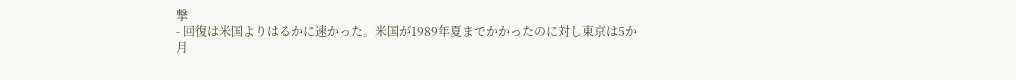撃
- 回復は米国よりはるかに速かった。米国が1989年夏までかかったのに対し東京は5か月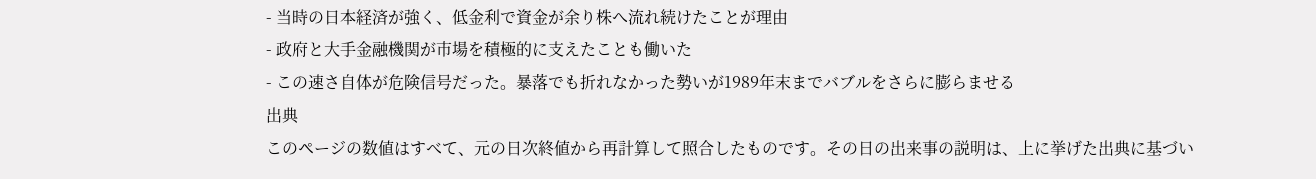- 当時の日本経済が強く、低金利で資金が余り株へ流れ続けたことが理由
- 政府と大手金融機関が市場を積極的に支えたことも働いた
- この速さ自体が危険信号だった。暴落でも折れなかった勢いが1989年末までバブルをさらに膨らませる
出典
このページの数値はすべて、元の日次終値から再計算して照合したものです。その日の出来事の説明は、上に挙げた出典に基づい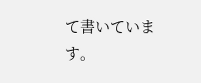て書いています。